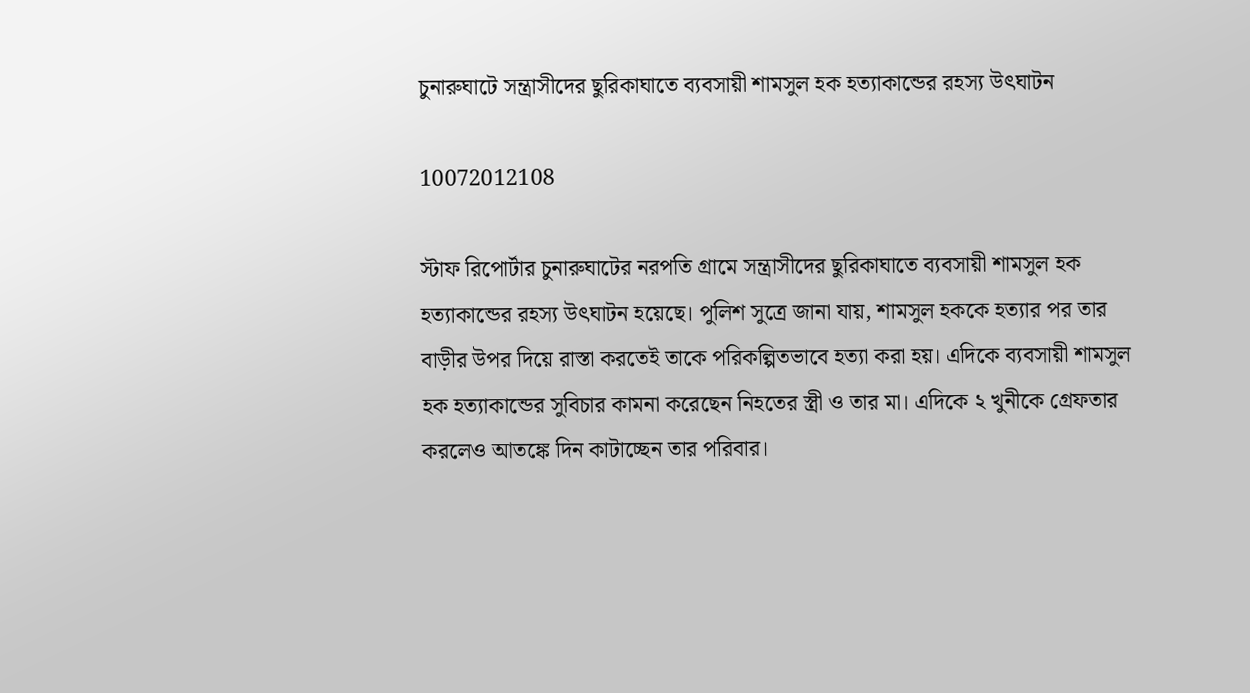চুনারুঘাটে সন্ত্রাসীদের ছুরিকাঘাতে ব্যবসায়ী শামসুল হক হত্যাকান্ডের রহস্য উৎঘাটন

10072012108

স্টাফ রিপোর্টার চুনারুঘাটের নরপতি গ্রামে সন্ত্রাসীদের ছুরিকাঘাতে ব্যবসায়ী শামসুল হক হত্যাকান্ডের রহস্য উৎঘাটন হয়েছে। পুলিশ সুত্রে জানা যায়, শামসুল হককে হত্যার পর তার বাড়ীর উপর দিয়ে রাস্তা করতেই তাকে পরিকল্পিতভাবে হত্যা করা হয়। এদিকে ব্যবসায়ী শামসুল হক হত্যাকান্ডের সুবিচার কামনা করেছেন নিহতের স্ত্রী ও তার মা। এদিকে ২ খুনীকে গ্রেফতার করলেও আতঙ্কে দিন কাটাচ্ছেন তার পরিবার।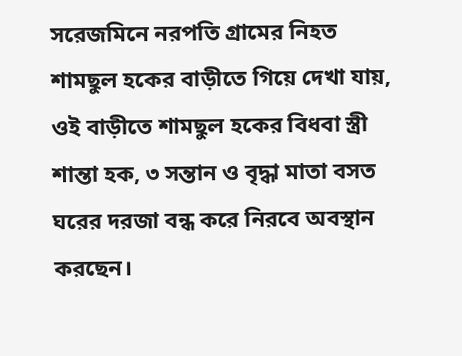সরেজমিনে নরপতি গ্রামের নিহত শামছুল হকের বাড়ীতে গিয়ে দেখা যায়, ওই বাড়ীতে শামছুল হকের বিধবা স্ত্রী শান্তা হক, ৩ সন্তান ও বৃদ্ধা মাতা বসত ঘরের দরজা বন্ধ করে নিরবে অবস্থান করছেন।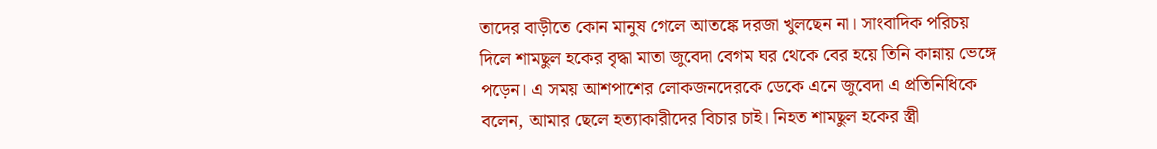তাদের বাড়ীতে কোন মানুষ গেলে আতঙ্কে দরজা খুলছেন না। সাংবাদিক পরিচয় দিলে শামছুল হকের বৃদ্ধা মাতা জুবেদা বেগম ঘর থেকে বের হয়ে তিনি কান্নায় ভেঙ্গে পড়েন। এ সময় আশপাশের লোকজনদেরকে ডেকে এনে জুবেদা এ প্রতিনিধিকে বলেন, আমার ছেলে হত্যাকারীদের বিচার চাই। নিহত শামছুল হকের স্ত্রী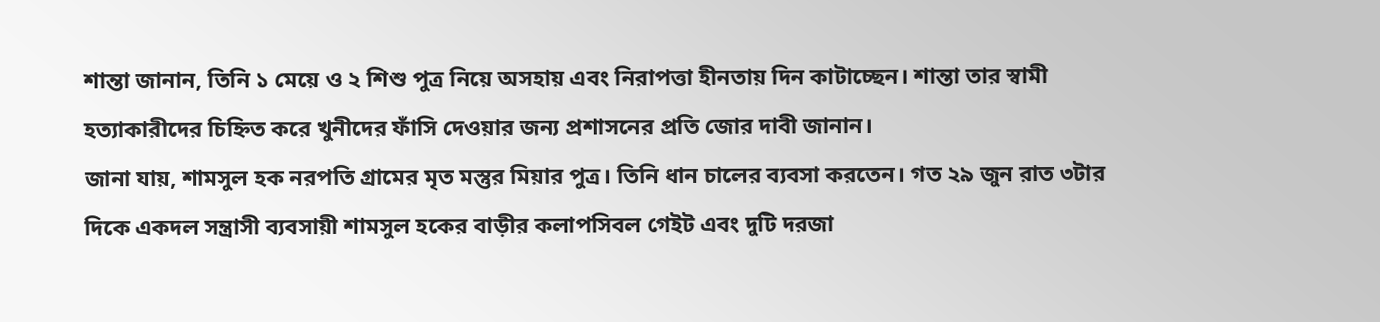শান্তা জানান, তিনি ১ মেয়ে ও ২ শিশু পুত্র নিয়ে অসহায় এবং নিরাপত্তা হীনতায় দিন কাটাচ্ছেন। শান্তা তার স্বামী হত্যাকারীদের চিহ্নিত করে খুনীদের ফাঁসি দেওয়ার জন্য প্রশাসনের প্রতি জোর দাবী জানান।
জানা যায়, শামসুল হক নরপতি গ্রামের মৃত মস্তুর মিয়ার পুত্র। তিনি ধান চালের ব্যবসা করতেন। গত ২৯ জুন রাত ৩টার দিকে একদল সন্ত্রাসী ব্যবসায়ী শামসুল হকের বাড়ীর কলাপসিবল গেইট এবং দুটি দরজা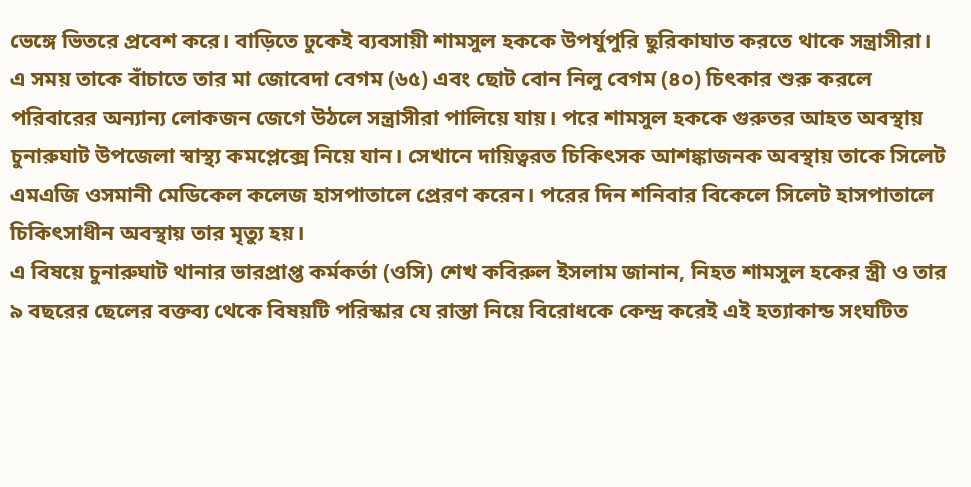ভেঙ্গে ভিতরে প্রবেশ করে। বাড়িতে ঢুকেই ব্যবসায়ী শামসুল হককে উপর্যুপুরি ছুরিকাঘাত করতে থাকে সন্ত্রাসীরা। এ সময় তাকে বাঁচাতে তার মা জোবেদা বেগম (৬৫) এবং ছোট বোন নিলু বেগম (৪০) চিৎকার শুরু করলে পরিবারের অন্যান্য লোকজন জেগে উঠলে সন্ত্রাসীরা পালিয়ে যায়। পরে শামসুল হককে গুরুতর আহত অবস্থায় চুনারুঘাট উপজেলা স্বাস্থ্য কমপ্লেক্সে নিয়ে যান। সেখানে দায়িত্বরত চিকিৎসক আশঙ্কাজনক অবস্থায় তাকে সিলেট এমএজি ওসমানী মেডিকেল কলেজ হাসপাতালে প্রেরণ করেন। পরের দিন শনিবার বিকেলে সিলেট হাসপাতালে চিকিৎসাধীন অবস্থায় তার মৃত্যু হয়।
এ বিষয়ে চুনারুঘাট থানার ভারপ্রাপ্ত কর্মকর্তা (ওসি) শেখ কবিরুল ইসলাম জানান, নিহত শামসুল হকের স্ত্রী ও তার ৯ বছরের ছেলের বক্তব্য থেকে বিষয়টি পরিস্কার যে রাস্তা নিয়ে বিরোধকে কেন্দ্র করেই এই হত্যাকান্ড সংঘটিত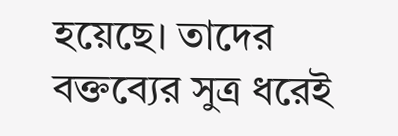হয়েছে। তাদের বক্তব্যের সুত্র ধরেই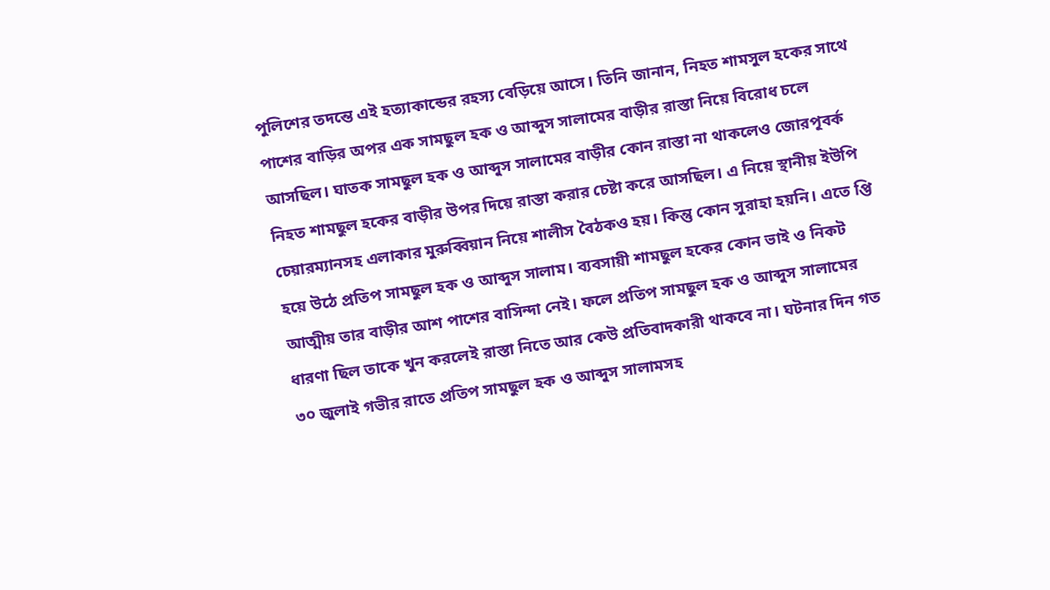পুলিশের তদন্তে এই হত্যাকান্ডের রহস্য বেড়িয়ে আসে। তিনি জানান, নিহত শামসুল হকের সাথে পাশের বাড়ির অপর এক সামছুল হক ও আব্দুস সালামের বাড়ীর রাস্তা নিয়ে বিরোধ চলে আসছিল। ঘাতক সামছুল হক ও আব্দুস সালামের বাড়ীর কোন রাস্তা না থাকলেও জোরপূবর্ক নিহত শামছুল হকের বাড়ীর উপর দিয়ে রাস্তা করার চেষ্টা করে আসছিল। এ নিয়ে স্থানীয় ইউপি চেয়ারম্যানসহ এলাকার মুরুব্বিয়ান নিয়ে শালীস বৈঠকও হয়। কিন্তু কোন সুরাহা হয়নি। এতে প্তি হয়ে উঠে প্রতিপ সামছুল হক ও আব্দুস সালাম। ব্যবসায়ী শামছুল হকের কোন ভাই ও নিকট আত্মীয় তার বাড়ীর আশ পাশের বাসিন্দা নেই। ফলে প্রতিপ সামছুল হক ও আব্দুস সালামের ধারণা ছিল তাকে খুন করলেই রাস্তা নিতে আর কেউ প্রতিবাদকারী থাকবে না। ঘটনার দিন গত ৩০ জুলাই গভীর রাতে প্রতিপ সামছুল হক ও আব্দুস সালামসহ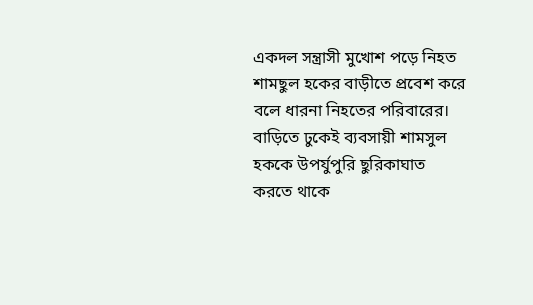একদল সন্ত্রাসী মুখোশ পড়ে নিহত শামছুল হকের বাড়ীতে প্রবেশ করে বলে ধারনা নিহতের পরিবারের। বাড়িতে ঢুকেই ব্যবসায়ী শামসুল হককে উপর্যুপুরি ছুরিকাঘাত করতে থাকে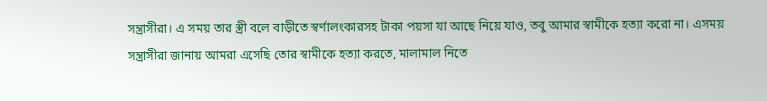সন্ত্রাসীরা। এ সময় তার স্ত্রী বলে বাড়ীতে স্বর্ণালংকারসহ টাকা পয়সা যা আছে নিয়ে যাও, তবু আমার স্বামীকে হত্যা করো না। এসময় সন্ত্রাসীরা জানায় আমরা এসেছি তোর স্বামীকে হত্যা করতে, মালামাল নিতে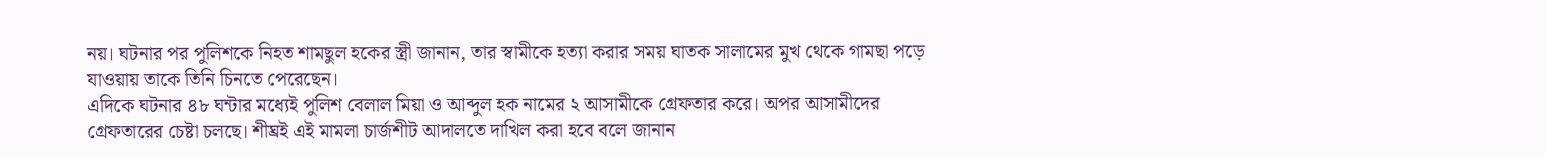নয়। ঘটনার পর পুলিশকে নিহত শামছুল হকের স্ত্রী জানান, তার স্বামীকে হত্যা করার সময় ঘাতক সালামের মুখ থেকে গামছা পড়ে যাওয়ায় তাকে তিনি চিনতে পেরেছেন।
এদিকে ঘটনার ৪৮ ঘন্টার মধ্যেই পুলিশ বেলাল মিয়া ও আব্দুল হক নামের ২ আসামীকে গ্রেফতার করে। অপর আসামীদের গ্রেফতারের চেষ্টা চলছে। শীঘ্রই এই মামলা চার্জশীট আদালতে দাখিল করা হবে বলে জানান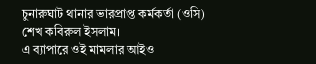চুনারুঘাট থানার ভারপ্রাপ্ত কর্মকর্তা (ওসি) শেখ কবিরুল ইসলাম।
এ ব্যাপারে ওই মামলার আইও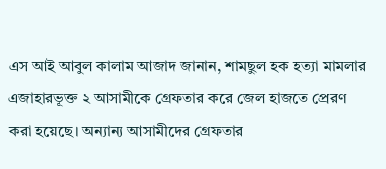এস আই আবুল কালাম আজাদ জানান, শামছুল হক হত্যা মামলার এজাহারভূক্ত ২ আসামীকে গ্রেফতার করে জেল হাজতে প্রেরণ করা হয়েছে। অন্যান্য আসামীদের গ্রেফতার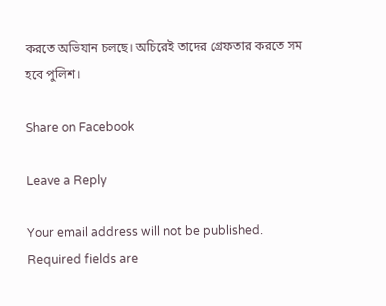করতে অভিযান চলছে। অচিরেই তাদের গ্রেফতার করতে সম হবে পুলিশ।

Share on Facebook

Leave a Reply

Your email address will not be published. Required fields are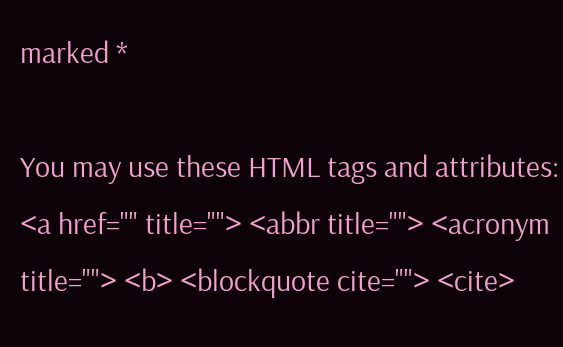marked *

You may use these HTML tags and attributes: <a href="" title=""> <abbr title=""> <acronym title=""> <b> <blockquote cite=""> <cite>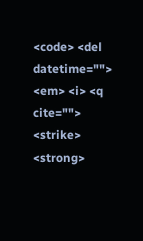<code> <del datetime=""> <em> <i> <q cite=""> <strike> <strong>